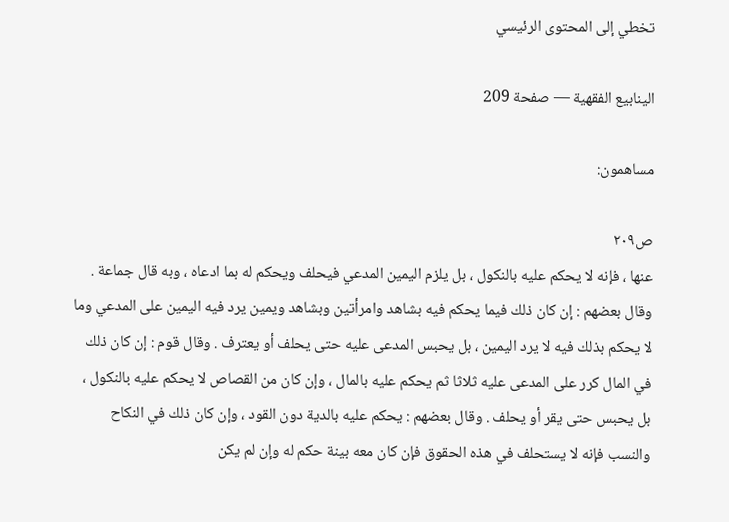تخطي إلى المحتوى الرئيسي

الينابيع الفقهية — صفحة 209

مساهمون:

ص٢٠٩
عنها ، فإنه لا يحكم عليه بالنكول ، بل يلزم اليمين المدعي فيحلف ويحكم له بما ادعاه ، وبه قال جماعة . وقال بعضهم : إن كان ذلك فيما يحكم فيه بشاهد وامرأتين وبشاهد ويمين يرد فيه اليمين على المدعي وما لا يحكم بذلك فيه لا يرد اليمين ، بل يحبس المدعى عليه حتى يحلف أو يعترف . وقال قوم : إن كان ذلك في المال كرر على المدعى عليه ثلاثا ثم يحكم عليه بالمال ، وإن كان من القصاص لا يحكم عليه بالنكول ، بل يحبس حتى يقر أو يحلف . وقال بعضهم : يحكم عليه بالدية دون القود ، وإن كان ذلك في النكاح والنسب فإنه لا يستحلف في هذه الحقوق فإن كان معه بينة حكم له وإن لم يكن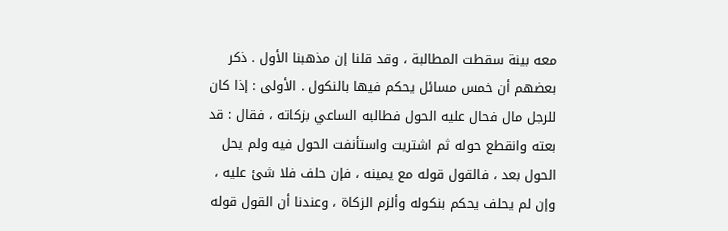معه بينة سقطت المطالبة ، وقد قلنا إن مذهبنا الأول . ذكر بعضهم أن خمس مسائل يحكم فيها بالنكول . الأولى : إذا كان للرجل مال فحال عليه الحول فطالبه الساعي بزكاته ، فقال : قد بعته وانقطع حوله ثم اشتريت واستأنفت الحول فيه ولم يحل الحول بعد ، فالقول قوله مع يمينه ، فإن حلف فلا شئ عليه ، وإن لم يحلف يحكم بنكوله وألزم الزكاة ، وعندنا أن القول قوله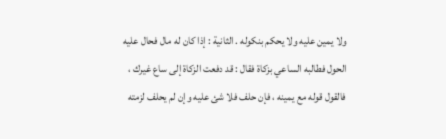ولا يمين عليه ولا يحكم بنكوله . الثانية : إذا كان له مال فحال عليه الحول فطالبه الساعي بزكاة فقال : قد دفعت الزكاة إلى ساع غيرك ، فالقول قوله مع يمينه ، فإن حلف فلا شئ عليه وإن لم يحلف لزمته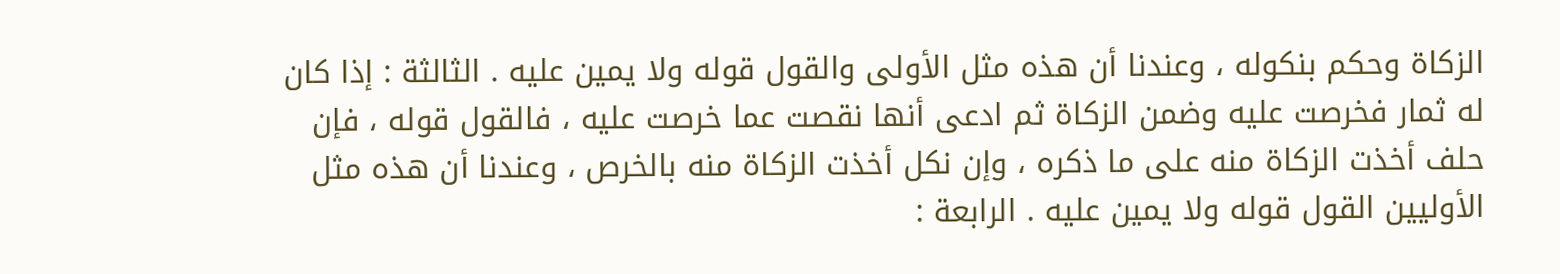الزكاة وحكم بنكوله ، وعندنا أن هذه مثل الأولى والقول قوله ولا يمين عليه . الثالثة : إذا كان له ثمار فخرصت عليه وضمن الزكاة ثم ادعى أنها نقصت عما خرصت عليه ، فالقول قوله ، فإن حلف أخذت الزكاة منه على ما ذكره ، وإن نكل أخذت الزكاة منه بالخرص ، وعندنا أن هذه مثل الأوليين القول قوله ولا يمين عليه . الرابعة :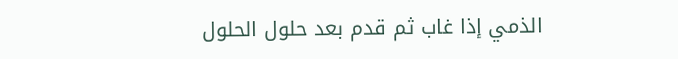الذمي إذا غاب ثم قدم بعد حلول الحلول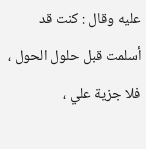عليه وقال : كنت قد أسلمت قبل حلول الحول ، فلا جزية علي ،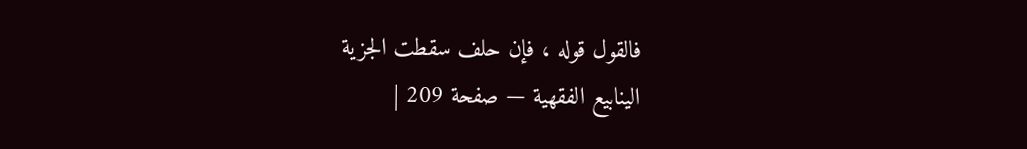فالقول قوله ، فإن حلف سقطت الجزية
الينابيع الفقهية — صفحة 209 |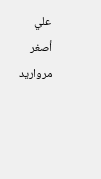علي أصغر مرواريد